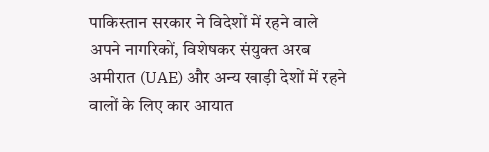पाकिस्तान सरकार ने विदेशों में रहने वाले अपने नागरिकों, विशेषकर संयुक्त अरब अमीरात (UAE) और अन्य खाड़ी देशों में रहने वालों के लिए कार आयात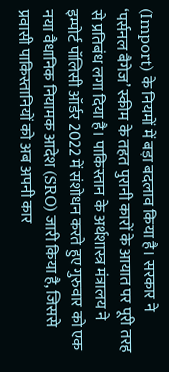(Import) के नियमों में बड़ा बदलाव किया है। सरकार ने ‘पर्सनल बैगेज’ स्कीम के तहत पुरानी कारों के आयात पर पूरी तरह से प्रतिबंध लगा दिया है। पाकिस्तान के अर्थशास्त्र मंत्रालय ने इम्पोर्ट पॉलिसी ऑर्डर 2022 में संशोधन करते हुए गुरुवार को एक नया वैधानिक नियामक आदेश (SRO) जारी किया है, जिससे प्रवासी पाकिस्तानियों को अब अपनी कार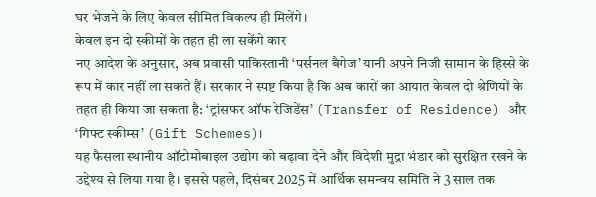घर भेजने के लिए केवल सीमित विकल्प ही मिलेंगे।
केवल इन दो स्कीमों के तहत ही ला सकेंगे कार
नए आदेश के अनुसार, अब प्रवासी पाकिस्तानी ‘पर्सनल बैगेज’ यानी अपने निजी सामान के हिस्से के रूप में कार नहीं ला सकते हैं। सरकार ने स्पष्ट किया है कि अब कारों का आयात केवल दो श्रेणियों के तहत ही किया जा सकता है: ‘ट्रांसफर ऑफ रेजिडेंस’ (Transfer of Residence) और ‘गिफ्ट स्कीम्स’ (Gift Schemes)।
यह फैसला स्थानीय ऑटोमोबाइल उद्योग को बढ़ावा देने और विदेशी मुद्रा भंडार को सुरक्षित रखने के उद्देश्य से लिया गया है। इससे पहले, दिसंबर 2025 में आर्थिक समन्वय समिति ने 3 साल तक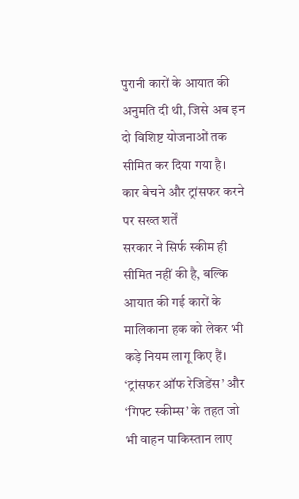पुरानी कारों के आयात की अनुमति दी थी, जिसे अब इन दो विशिष्ट योजनाओं तक सीमित कर दिया गया है।
कार बेचने और ट्रांसफर करने पर सख्त शर्तें
सरकार ने सिर्फ स्कीम ही सीमित नहीं की है, बल्कि आयात की गई कारों के मालिकाना हक को लेकर भी कड़े नियम लागू किए हैं। ‘ट्रांसफर ऑफ रेजिडेंस’ और ‘गिफ्ट स्कीम्स’ के तहत जो भी वाहन पाकिस्तान लाए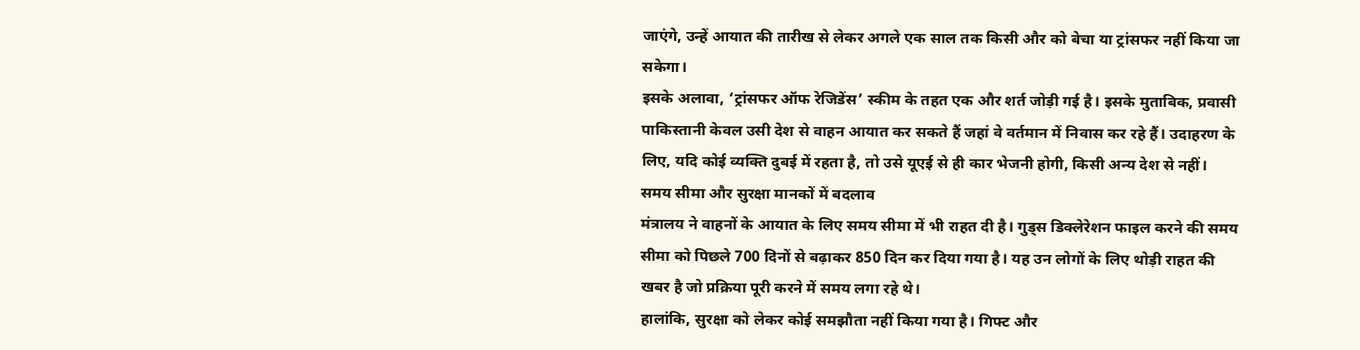जाएंगे, उन्हें आयात की तारीख से लेकर अगले एक साल तक किसी और को बेचा या ट्रांसफर नहीं किया जा सकेगा।
इसके अलावा, ‘ट्रांसफर ऑफ रेजिडेंस’ स्कीम के तहत एक और शर्त जोड़ी गई है। इसके मुताबिक, प्रवासी पाकिस्तानी केवल उसी देश से वाहन आयात कर सकते हैं जहां वे वर्तमान में निवास कर रहे हैं। उदाहरण के लिए, यदि कोई व्यक्ति दुबई में रहता है, तो उसे यूएई से ही कार भेजनी होगी, किसी अन्य देश से नहीं।
समय सीमा और सुरक्षा मानकों में बदलाव
मंत्रालय ने वाहनों के आयात के लिए समय सीमा में भी राहत दी है। गुड्स डिक्लेरेशन फाइल करने की समय सीमा को पिछले 700 दिनों से बढ़ाकर 850 दिन कर दिया गया है। यह उन लोगों के लिए थोड़ी राहत की खबर है जो प्रक्रिया पूरी करने में समय लगा रहे थे।
हालांकि, सुरक्षा को लेकर कोई समझौता नहीं किया गया है। गिफ्ट और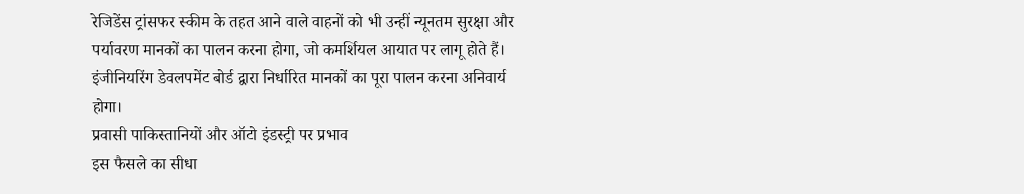रेजिडेंस ट्रांसफर स्कीम के तहत आने वाले वाहनों को भी उन्हीं न्यूनतम सुरक्षा और पर्यावरण मानकों का पालन करना होगा, जो कमर्शियल आयात पर लागू होते हैं। इंजीनियरिंग डेवलपमेंट बोर्ड द्वारा निर्धारित मानकों का पूरा पालन करना अनिवार्य होगा।
प्रवासी पाकिस्तानियों और ऑटो इंडस्ट्री पर प्रभाव
इस फैसले का सीधा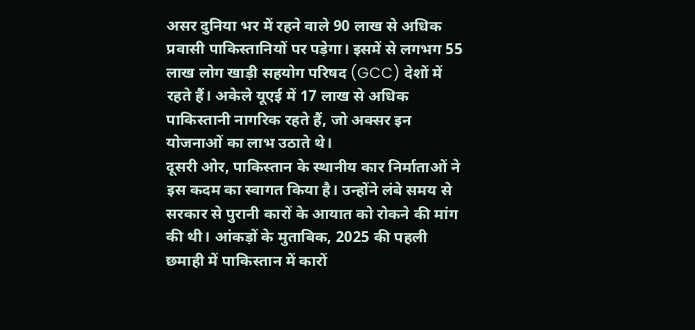असर दुनिया भर में रहने वाले 90 लाख से अधिक प्रवासी पाकिस्तानियों पर पड़ेगा। इसमें से लगभग 55 लाख लोग खाड़ी सहयोग परिषद (GCC) देशों में रहते हैं। अकेले यूएई में 17 लाख से अधिक पाकिस्तानी नागरिक रहते हैं, जो अक्सर इन योजनाओं का लाभ उठाते थे।
दूसरी ओर, पाकिस्तान के स्थानीय कार निर्माताओं ने इस कदम का स्वागत किया है। उन्होंने लंबे समय से सरकार से पुरानी कारों के आयात को रोकने की मांग की थी। आंकड़ों के मुताबिक, 2025 की पहली छमाही में पाकिस्तान में कारों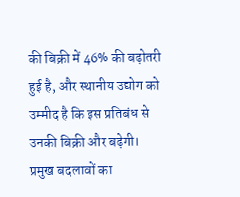की बिक्री में 46% की बढ़ोतरी हुई है, और स्थानीय उद्योग को उम्मीद है कि इस प्रतिबंध से उनकी बिक्री और बढ़ेगी।
प्रमुख बदलावों का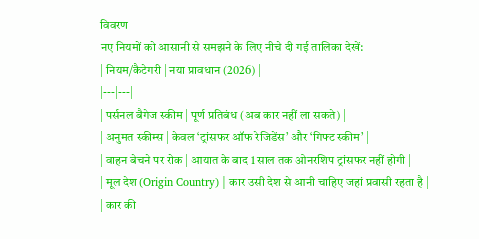विवरण
नए नियमों को आसानी से समझने के लिए नीचे दी गई तालिका देखें:
| नियम/कैटेगरी | नया प्रावधान (2026) |
|---|---|
| पर्सनल बैगेज स्कीम | पूर्ण प्रतिबंध (अब कार नहीं ला सकते) |
| अनुमत स्कीम्स | केवल ‘ट्रांसफर ऑफ रेजिडेंस’ और ‘गिफ्ट स्कीम’ |
| वाहन बेचने पर रोक | आयात के बाद 1 साल तक ओनरशिप ट्रांसफर नहीं होगी |
| मूल देश (Origin Country) | कार उसी देश से आनी चाहिए जहां प्रवासी रहता है |
| कार की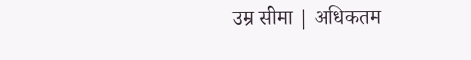उम्र सीमा | अधिकतम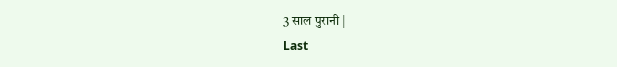3 साल पुरानी |
Last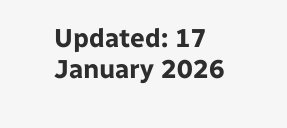Updated: 17 January 2026